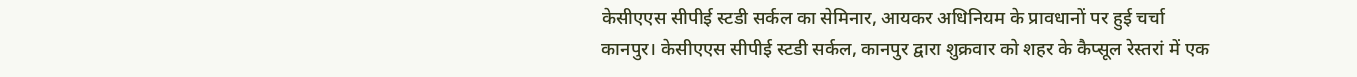केसीएएस सीपीई स्टडी सर्कल का सेमिनार, आयकर अधिनियम के प्रावधानों पर हुई चर्चा
कानपुर। केसीएएस सीपीई स्टडी सर्कल, कानपुर द्वारा शुक्रवार को शहर के कैप्सूल रेस्तरां में एक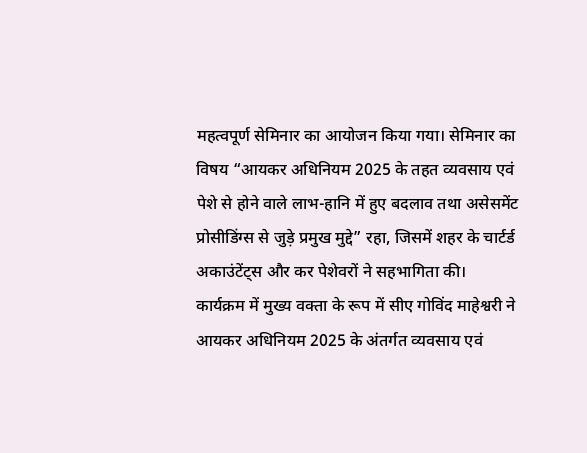महत्वपूर्ण सेमिनार का आयोजन किया गया। सेमिनार का विषय “आयकर अधिनियम 2025 के तहत व्यवसाय एवं पेशे से होने वाले लाभ-हानि में हुए बदलाव तथा असेसमेंट प्रोसीडिंग्स से जुड़े प्रमुख मुद्दे” रहा, जिसमें शहर के चार्टर्ड अकाउंटेंट्स और कर पेशेवरों ने सहभागिता की।
कार्यक्रम में मुख्य वक्ता के रूप में सीए गोविंद माहेश्वरी ने आयकर अधिनियम 2025 के अंतर्गत व्यवसाय एवं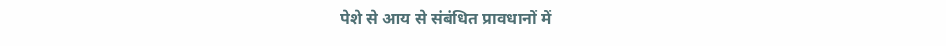पेशे से आय से संबंधित प्रावधानों में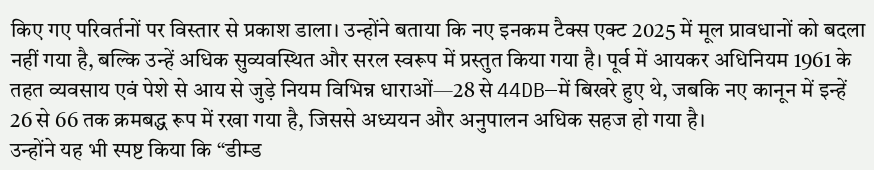किए गए परिवर्तनों पर विस्तार से प्रकाश डाला। उन्होंने बताया कि नए इनकम टैक्स एक्ट 2025 में मूल प्रावधानों को बदला नहीं गया है, बल्कि उन्हें अधिक सुव्यवस्थित और सरल स्वरूप में प्रस्तुत किया गया है। पूर्व में आयकर अधिनियम 1961 के तहत व्यवसाय एवं पेशे से आय से जुड़े नियम विभिन्न धाराओं—28 से 44DB—में बिखरे हुए थे, जबकि नए कानून में इन्हें 26 से 66 तक क्रमबद्ध रूप में रखा गया है, जिससे अध्ययन और अनुपालन अधिक सहज हो गया है।
उन्होंने यह भी स्पष्ट किया कि “डीम्ड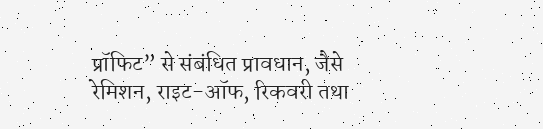प्रॉफिट” से संबंधित प्रावधान, जैसे रेमिशन, राइट-ऑफ, रिकवरी तथा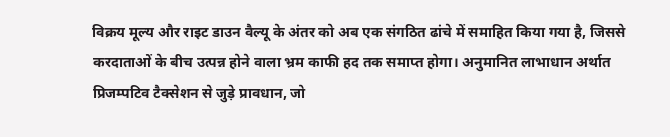विक्रय मूल्य और राइट डाउन वैल्यू के अंतर को अब एक संगठित ढांचे में समाहित किया गया है, जिससे करदाताओं के बीच उत्पन्न होने वाला भ्रम काफी हद तक समाप्त होगा। अनुमानित लाभाधान अर्थात प्रिजम्पटिव टैक्सेशन से जुड़े प्रावधान, जो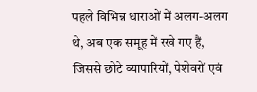पहले विभिन्न धाराओं में अलग-अलग थे, अब एक समूह में रखे गए हैं, जिससे छोटे व्यापारियों, पेशेवरों एवं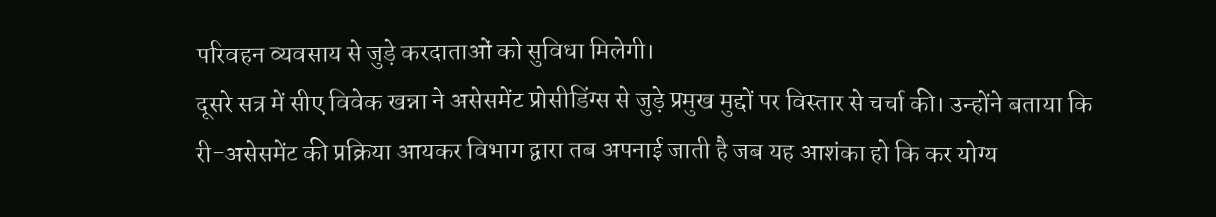परिवहन व्यवसाय से जुड़े करदाताओं को सुविधा मिलेगी।
दूसरे सत्र में सीए विवेक खन्ना ने असेसमेंट प्रोसीडिंग्स से जुड़े प्रमुख मुद्दों पर विस्तार से चर्चा की। उन्होंने बताया कि री-असेसमेंट की प्रक्रिया आयकर विभाग द्वारा तब अपनाई जाती है जब यह आशंका हो कि कर योग्य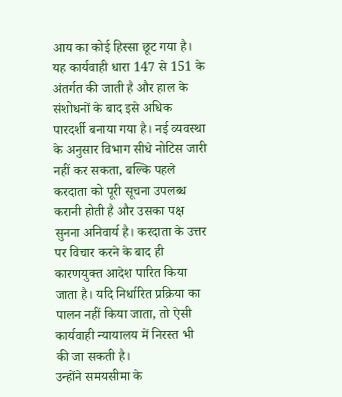आय का कोई हिस्सा छूट गया है। यह कार्यवाही धारा 147 से 151 के अंतर्गत की जाती है और हाल के संशोधनों के बाद इसे अधिक पारदर्शी बनाया गया है। नई व्यवस्था के अनुसार विभाग सीधे नोटिस जारी नहीं कर सकता, बल्कि पहले करदाता को पूरी सूचना उपलब्ध करानी होती है और उसका पक्ष सुनना अनिवार्य है। करदाता के उत्तर पर विचार करने के बाद ही कारणयुक्त आदेश पारित किया जाता है। यदि निर्धारित प्रक्रिया का पालन नहीं किया जाता, तो ऐसी कार्यवाही न्यायालय में निरस्त भी की जा सकती है।
उन्होंने समयसीमा के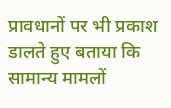प्रावधानों पर भी प्रकाश डालते हुए बताया कि सामान्य मामलों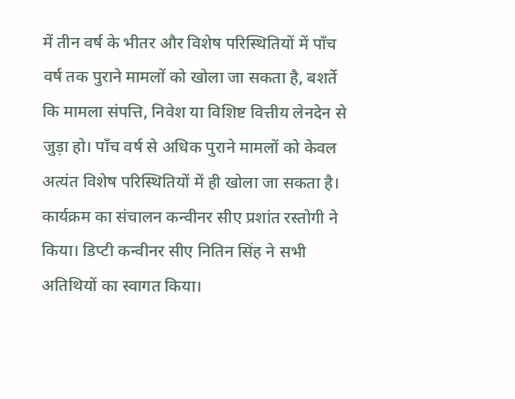में तीन वर्ष के भीतर और विशेष परिस्थितियों में पाँच वर्ष तक पुराने मामलों को खोला जा सकता है, बशर्ते कि मामला संपत्ति, निवेश या विशिष्ट वित्तीय लेनदेन से जुड़ा हो। पाँच वर्ष से अधिक पुराने मामलों को केवल अत्यंत विशेष परिस्थितियों में ही खोला जा सकता है।
कार्यक्रम का संचालन कन्वीनर सीए प्रशांत रस्तोगी ने किया। डिप्टी कन्वीनर सीए नितिन सिंह ने सभी अतिथियों का स्वागत किया।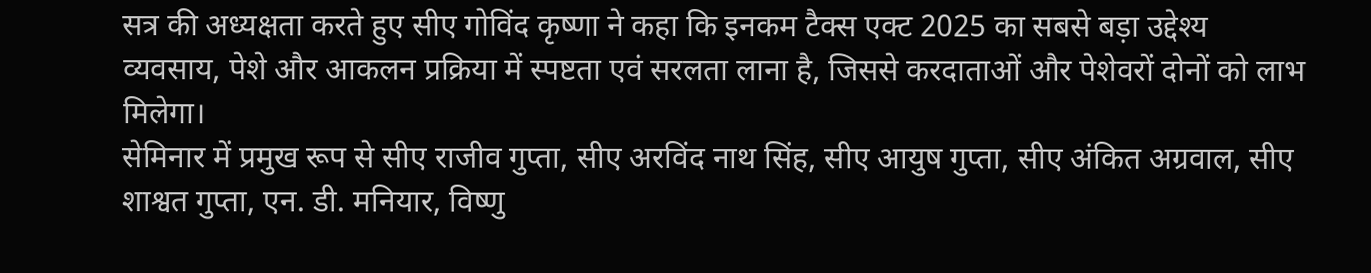सत्र की अध्यक्षता करते हुए सीए गोविंद कृष्णा ने कहा कि इनकम टैक्स एक्ट 2025 का सबसे बड़ा उद्देश्य व्यवसाय, पेशे और आकलन प्रक्रिया में स्पष्टता एवं सरलता लाना है, जिससे करदाताओं और पेशेवरों दोनों को लाभ मिलेगा।
सेमिनार में प्रमुख रूप से सीए राजीव गुप्ता, सीए अरविंद नाथ सिंह, सीए आयुष गुप्ता, सीए अंकित अग्रवाल, सीए शाश्वत गुप्ता, एन. डी. मनियार, विष्णु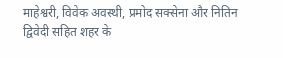माहेश्वरी, विवेक अवस्थी, प्रमोद सक्सेना और नितिन द्विवेदी सहित शहर के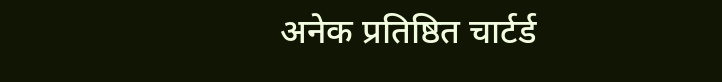अनेक प्रतिष्ठित चार्टर्ड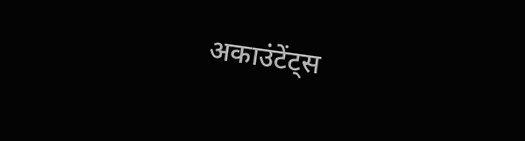अकाउंटेंट्स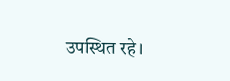उपस्थित रहे।